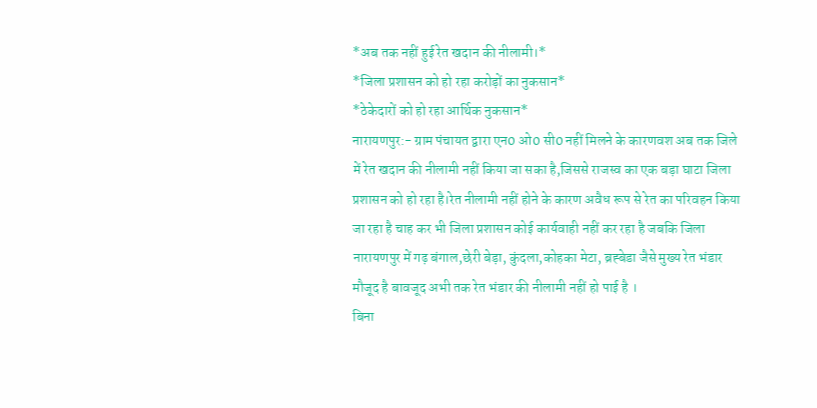*अब तक नहीं हुई रेत खदान की नीलामी।*
*जिला प्रशासन को हो रहा करोड़ों का नुकसान*
*ठेकेदारों को हो रहा आर्थिक नुकसान*
नारायणपुर:- ग्राम पंचायत द्वारा एन0 ओ0 सी0 नहीं मिलने के कारणवश अब तक जिले में रेत खदान की नीलामी नहीं किया जा सका है,जिससे राजस्व का एक बड़ा घाटा जिला प्रशासन को हो रहा है।रेत नीलामी नहीं होने के कारण अवैध रूप से रेत का परिवहन किया जा रहा है चाह कर भी जिला प्रशासन कोई कार्यवाही नहीं कर रहा है जबकि जिला नारायणपुर में गढ़ बंगाल,छेरी बेड़ा, कुंदला,कोहका मेटा, ब्रह्बेडा जैसे मुख्य रेत भंडार मौजूद है बावजूद अभी तक रेत भंडार की नीलामी नहीं हो पाई है ।
बिना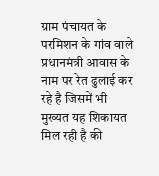ग्राम पंचायत के परमिशन के गांव वाले प्रधानमंत्री आवास के नाम पर रेत ढुलाई कर रहे है जिसमें भी मुख्यत यह शिकायत मिल रही है की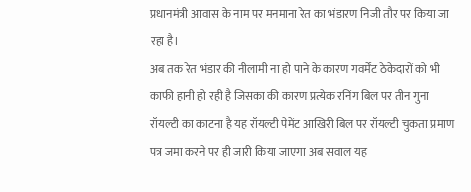प्रधानमंत्री आवास के नाम पर मनमाना रेत का भंडारण निजी तौर पर किया जा रहा है।
अब तक रेत भंडार की नीलामी ना हो पाने के कारण गवर्मेंट ठेकेदारों को भी काफी हानी हो रही है जिसका की कारण प्रत्येक रनिंग बिल पर तीन गुना रॉयल्टी का काटना है यह रॉयल्टी पेमेंट आखिरी बिल पर रॉयल्टी चुकता प्रमाण पत्र जमा करने पर ही जारी किया जाएगा अब सवाल यह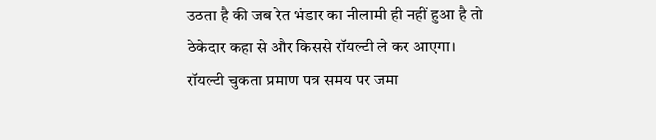उठता है की जब रेत भंडार का नीलामी ही नहीं हुआ है तो ठेकेदार कहा से और किससे रॉयल्टी ले कर आएगा।
रॉयल्टी चुकता प्रमाण पत्र समय पर जमा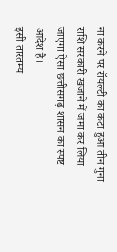ना करने पर रॉयल्टी का कटा हुआ तीन गुना राशि सरकारी खजाने में जमा कर लिया जाएगा ऐसा छत्तीसगढ़ शासन का स्पष्ट आदेश है।
इसी तारतम्य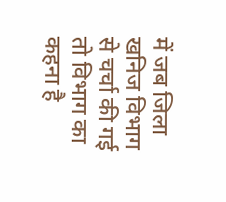में जब जिला खनिज विभाग से चर्चा की गई तो विभाग का कहना है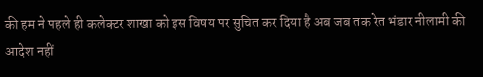की हम ने पहले ही कलेक्टर शाखा को इस विषय पर सुचित कर दिया है अब जब तक रेत भंडार नीलामी की आदेश नहीं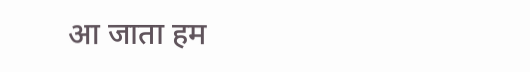आ जाता हम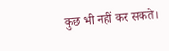कुछ भी नहीं कर सकते।